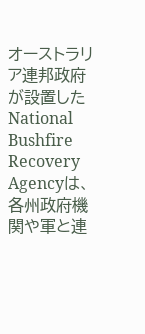オーストラリア連邦政府が設置したNational Bushfire Recovery Agencyは、各州政府機関や軍と連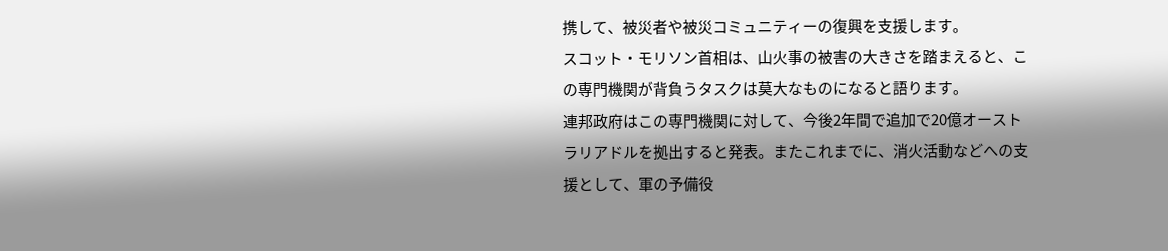携して、被災者や被災コミュニティーの復興を支援します。
スコット・モリソン首相は、山火事の被害の大きさを踏まえると、この専門機関が背負うタスクは莫大なものになると語ります。
連邦政府はこの専門機関に対して、今後2年間で追加で20億オーストラリアドルを拠出すると発表。またこれまでに、消火活動などへの支援として、軍の予備役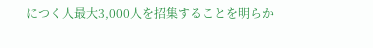につく人最大3,000人を招集することを明らか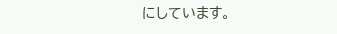にしています。